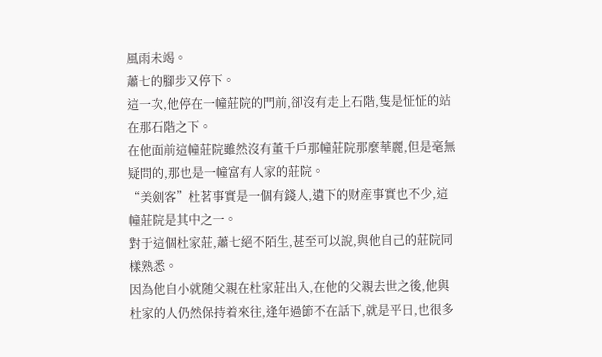風雨未竭。
蕭七的腳步又停下。
這一次,他停在一幢莊院的門前,卻沒有走上石階,隻是怔怔的站在那石階之下。
在他面前這幢莊院雖然沒有董千戶那幢莊院那麼華麗,但是毫無疑問的,那也是一幢富有人家的莊院。
“美劍客”杜茗事實是一個有錢人,遺下的财産事實也不少,這幢莊院是其中之一。
對于這個杜家莊,蕭七絕不陌生,甚至可以說,與他自己的莊院同樣熟悉。
因為他自小就随父親在杜家莊出入,在他的父親去世之後,他與杜家的人仍然保持着來往,逢年過節不在話下,就是平日,也很多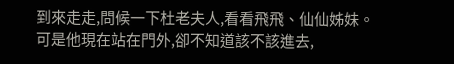到來走走,問候一下杜老夫人,看看飛飛、仙仙姊妹。
可是他現在站在門外,卻不知道該不該進去,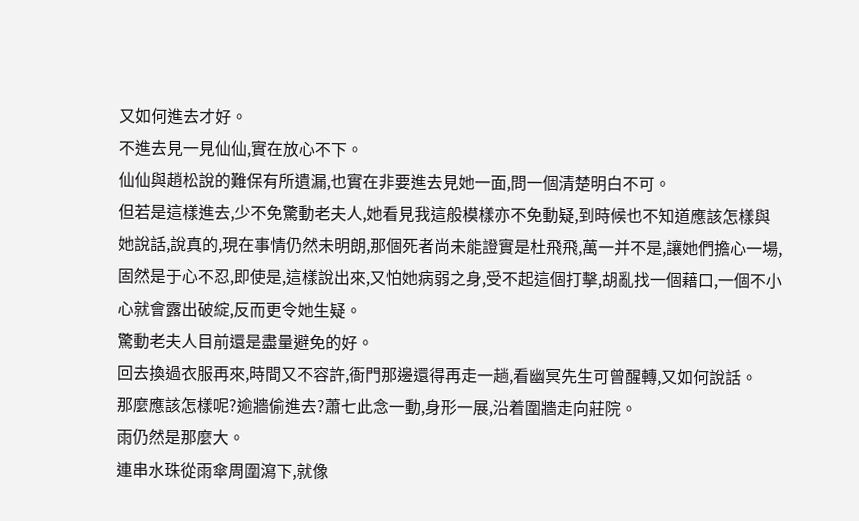又如何進去才好。
不進去見一見仙仙,實在放心不下。
仙仙與趙松說的難保有所遺漏,也實在非要進去見她一面,問一個清楚明白不可。
但若是這樣進去,少不免驚動老夫人,她看見我這般模樣亦不免動疑,到時候也不知道應該怎樣與她說話,說真的,現在事情仍然未明朗,那個死者尚未能證實是杜飛飛,萬一并不是,讓她們擔心一場,固然是于心不忍,即使是,這樣說出來,又怕她病弱之身,受不起這個打擊,胡亂找一個藉口,一個不小心就會露出破綻,反而更令她生疑。
驚動老夫人目前還是盡量避免的好。
回去換過衣服再來,時間又不容許,衙門那邊還得再走一趟,看幽冥先生可曾醒轉,又如何說話。
那麼應該怎樣呢?逾牆偷進去?蕭七此念一動,身形一展,沿着圍牆走向莊院。
雨仍然是那麼大。
連串水珠從雨傘周圍瀉下,就像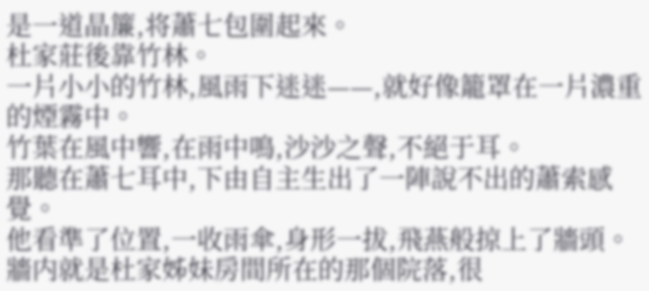是一道晶簾,将蕭七包圍起來。
杜家莊後靠竹林。
一片小小的竹林,風雨下迷迷——,就好像籠罩在一片濃重的煙霧中。
竹葉在風中響,在雨中鳴,沙沙之聲,不絕于耳。
那聽在蕭七耳中,下由自主生出了一陣說不出的蕭索感覺。
他看準了位置,一收雨傘,身形一拔,飛燕般掠上了牆頭。
牆内就是杜家姊妹房間所在的那個院落,很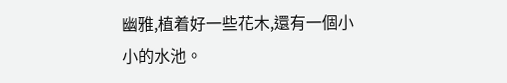幽雅,植着好一些花木,還有一個小小的水池。